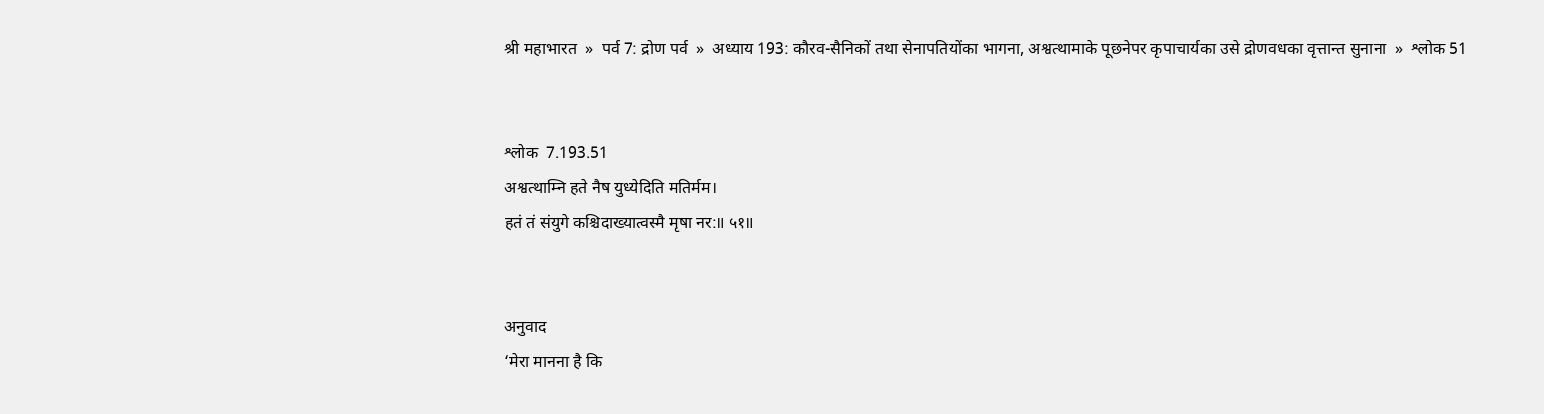श्री महाभारत  »  पर्व 7: द्रोण पर्व  »  अध्याय 193: कौरव-सैनिकों तथा सेनापतियोंका भागना, अश्वत्थामाके पूछनेपर कृपाचार्यका उसे द्रोणवधका वृत्तान्त सुनाना  »  श्लोक 51


श्लोक  7.193.51
अश्वत्थाम्नि हते नैष युध्येदिति मतिर्मम।
हतं तं संयुगे कश्चिदाख्यात्वस्मै मृषा नर:॥ ५१॥


अनुवाद
‘मेरा मानना है कि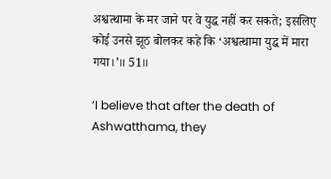अश्वत्थामा के मर जाने पर वे युद्ध नहीं कर सकते; इसलिए कोई उनसे झूठ बोलकर कहे कि ‘अश्वत्थामा युद्ध में मारा गया।’॥ 51॥

‘I believe that after the death of Ashwatthama, they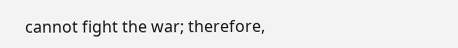cannot fight the war; therefore,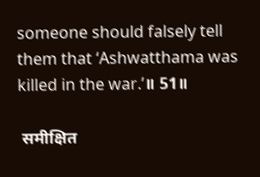someone should falsely tell them that ‘Ashwatthama was killed in the war.’॥ 51॥

 समीक्षित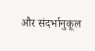और संदर्भानुकूल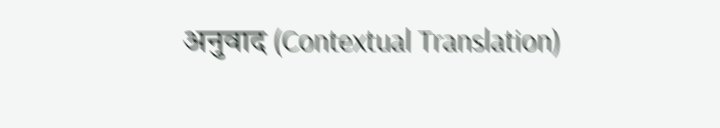अनुवाद (Contextual Translation)